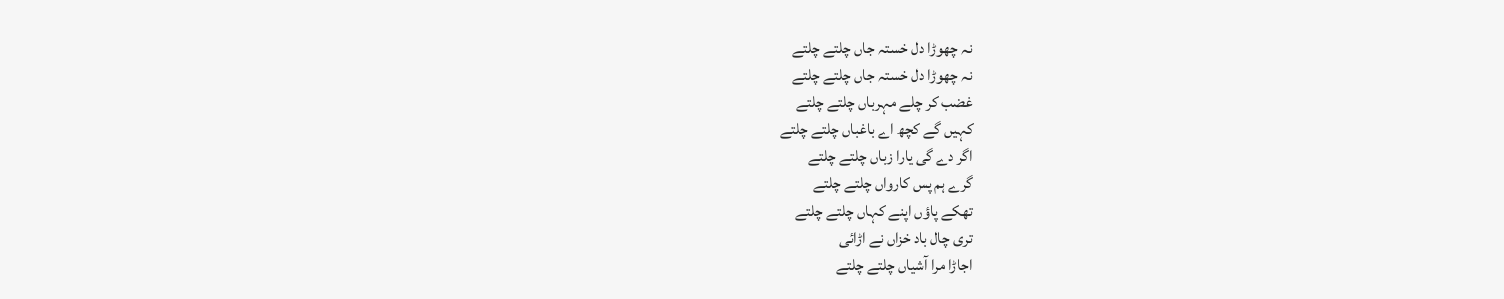نہ چھوڑا دل خستہ جاں چلتے چلتے
نہ چھوڑا دل خستہ جاں چلتے چلتے
غضب کر چلے مہرباں چلتے چلتے
کہیں گے کچھ اے باغباں چلتے چلتے
اگر دے گی یارا زباں چلتے چلتے
گرے ہم پس کارواں چلتے چلتے
تھکے پاؤں اپنے کہاں چلتے چلتے
تری چال باد خزاں نے اڑائی
اجاڑا مرا آشیاں چلتے چلتے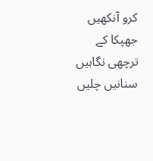کرو آنکھیں جھپکا کے ترچھی نگاہیں
سنانیں چلیں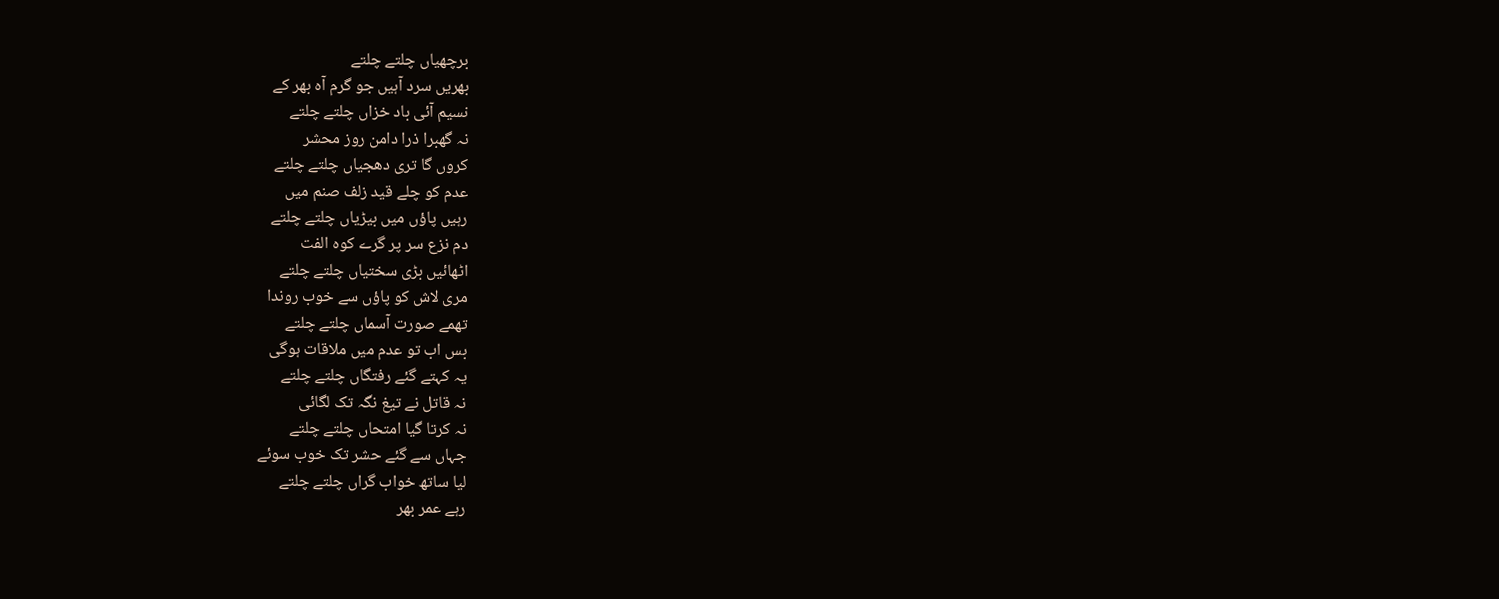برچھیاں چلتے چلتے
بھریں سرد آہیں جو گرم آہ بھر کے
نسیم آئی باد خزاں چلتے چلتے
نہ گھبرا ذرا دامن روز محشر
کروں گا تری دھجیاں چلتے چلتے
عدم کو چلے قید زلف صنم میں
رہیں پاؤں میں بیڑیاں چلتے چلتے
دم نزع سر پر گرے کوہ الفت
اٹھائیں بڑی سختیاں چلتے چلتے
مری لاش کو پاؤں سے خوب روندا
تھمے صورت آسماں چلتے چلتے
بس اب تو عدم میں ملاقات ہوگی
یہ کہتے گئے رفتگاں چلتے چلتے
نہ قاتل نے تیغ نگہ تک لگائی
نہ کرتا گیا امتحاں چلتے چلتے
جہاں سے گئے حشر تک خوب سوئے
لیا ساتھ خواب گراں چلتے چلتے
رہے عمر بھر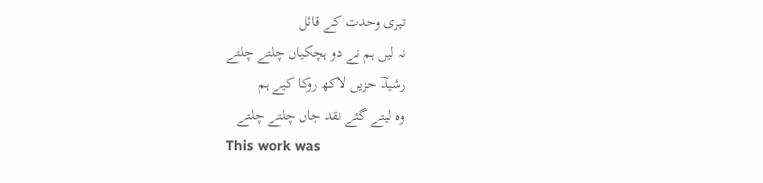تیری وحدت کے قائل
نہ لیں ہم نے دو ہچکیاں چلتے چلتے
رشیدؔ حزیں لاکھ روکا کیے ہم
وہ لیتے گئے نقد جاں چلتے چلتے
This work was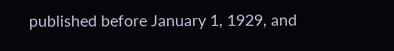published before January 1, 1929, and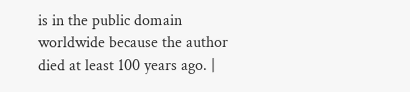is in the public domain worldwide because the author died at least 100 years ago. |